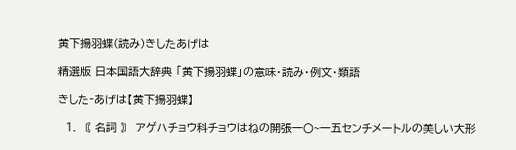黄下揚羽蝶(読み)きしたあげは

精選版 日本国語大辞典 「黄下揚羽蝶」の意味・読み・例文・類語

きした‐あげは【黄下揚羽蝶】

  1. 〘 名詞 〙 アゲハチョウ科チョウはねの開張一〇~一五センチメートルの美しい大形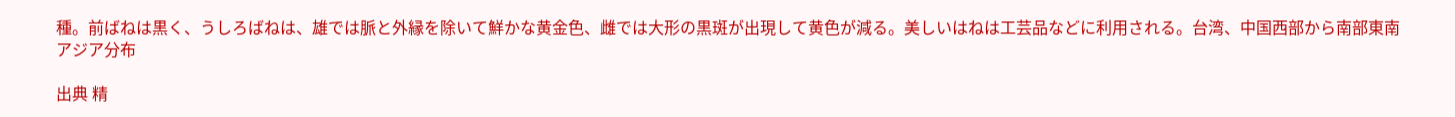種。前ばねは黒く、うしろばねは、雄では脈と外縁を除いて鮮かな黄金色、雌では大形の黒斑が出現して黄色が減る。美しいはねは工芸品などに利用される。台湾、中国西部から南部東南アジア分布

出典 精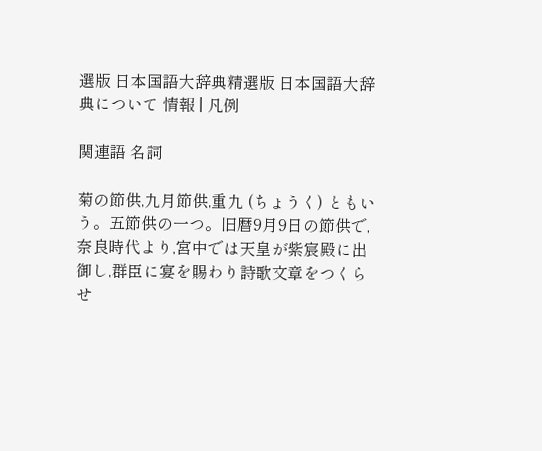選版 日本国語大辞典精選版 日本国語大辞典について 情報 | 凡例

関連語 名詞

菊の節供,九月節供,重九 (ちょうく) ともいう。五節供の一つ。旧暦9月9日の節供で,奈良時代より,宮中では天皇が紫宸殿に出御し,群臣に宴を賜わり詩歌文章をつくらせ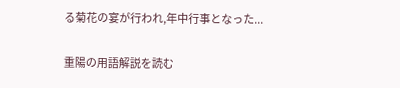る菊花の宴が行われ,年中行事となった...

重陽の用語解説を読む